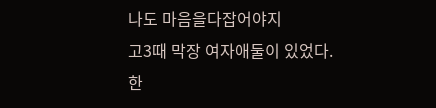나도 마음을다잡어야지
고3때 막장 여자애둘이 있었다.
한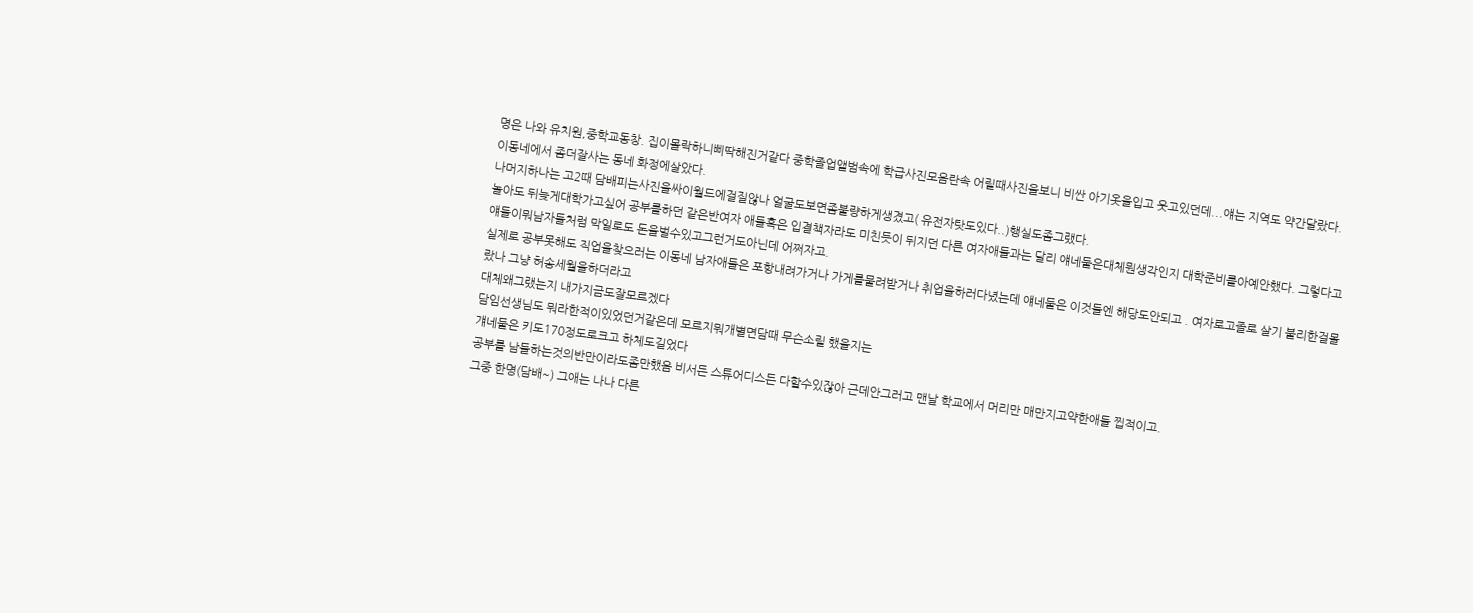명은 나와 유치원,중학교동창. 집이몰락하니삐딱해진거같다 중학졸업앨범속에 학급사진모음란속 어릴때사진을보니 비싼 아기옷을입고 웃고있던데...얘는 지역도 약간달랐다. 이동네에서 좀더잘사는 동네 화정에살았다.
나머지하나는 고2때 담배피는사진을싸이월드에걸질않나 얼굴도보면좀불량하게생겼고( 유전자탓도있다..)행실도좀그랬다.
놀아도 뒤늦게대학가고싶어 공부를하던 같은반여자 애들혹은 입결책자라도 미친듯이 뒤지던 다른 여자애들과는 달리 얘네둘은대체뭔생각인지 대학준비를아예안했다. 그렇다고 얘들이뭐남자들처럼 막일로도 돈을벌수있고그런거도아닌데 어쩌자고.
실제로 공부못해도 직업을찾으러는 이동네 남자애들은 포항내려가거나 가게를물려받거나 취업을하러다녔는데 얘네둘은 이것들엔 해당도안되고 . 여자로고졸로 살기 불리한걸몰랐나 그냥 허송세월을하더라고
대체왜그랬는지 내가지금도잘모르겠다
담임선생님도 뭐라한적이있었던거같은데 모르지뭐개별면담때 무슨소릴 했을지는
걔네둘은 키도170정도로크고 하체도길었다
공부를 남들하는것의반만이라도좀만했음 비서든 스튜어디스든 다할수있잖아 근데안그러고 맨날 학교에서 머리만 매만지고약한애들 찝적이고.
그중 한명(담배~) 그애는 나나 다른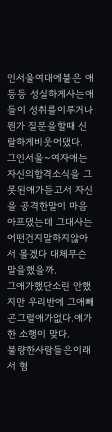인서울여대에붙은 애 등등 성실하게사는애들이 성취를이루거나 뭔가 질문을할때 신랄하게비웃어댔다.
그인서울~여자애는 자신의합격소식을 그못된애가듣고서 자신을 공격한말이 마음아프댔는데 그대사는어떤건지말하지않아서 몰겠다 대체무슨말을했을까.
그애가했단소린 안했지만 우리반에 그애빼곤그럴애가없다.얘가 한 소행이 맞다.
불량한사람들은이래서 혐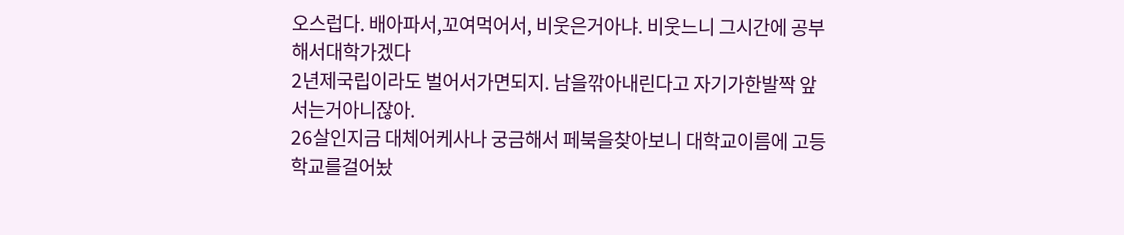오스럽다. 배아파서,꼬여먹어서, 비웃은거아냐. 비웃느니 그시간에 공부해서대학가겠다
2년제국립이라도 벌어서가면되지. 남을깎아내린다고 자기가한발짝 앞서는거아니잖아.
26살인지금 대체어케사나 궁금해서 페북을찾아보니 대학교이름에 고등학교를걸어놨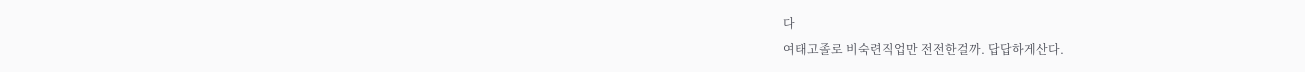다
여태고졸로 비숙련직업만 전전한걸까. 답답하게산다.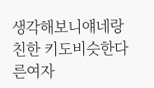생각해보니얘네랑친한 키도비슷한다른여자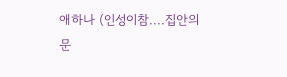애하나 (인성이참....집안의문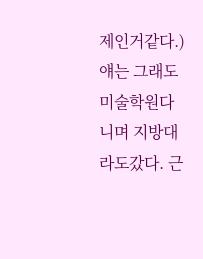제인거같다.) 얘는 그래도 미술학원다니며 지방대라도갔다. 근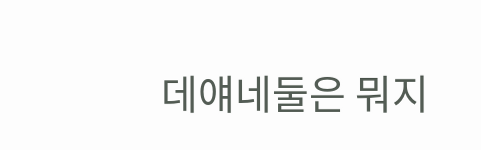데얘네둘은 뭐지